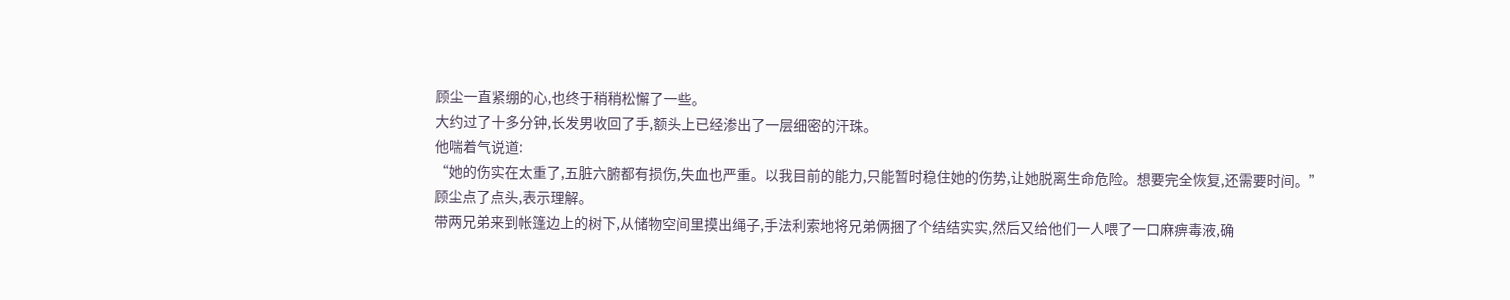顾尘一直紧绷的心,也终于稍稍松懈了一些。
大约过了十多分钟,长发男收回了手,额头上已经渗出了一层细密的汗珠。
他喘着气说道:
“她的伤实在太重了,五脏六腑都有损伤,失血也严重。以我目前的能力,只能暂时稳住她的伤势,让她脱离生命危险。想要完全恢复,还需要时间。”
顾尘点了点头,表示理解。
带两兄弟来到帐篷边上的树下,从储物空间里摸出绳子,手法利索地将兄弟俩捆了个结结实实,然后又给他们一人喂了一口麻痹毒液,确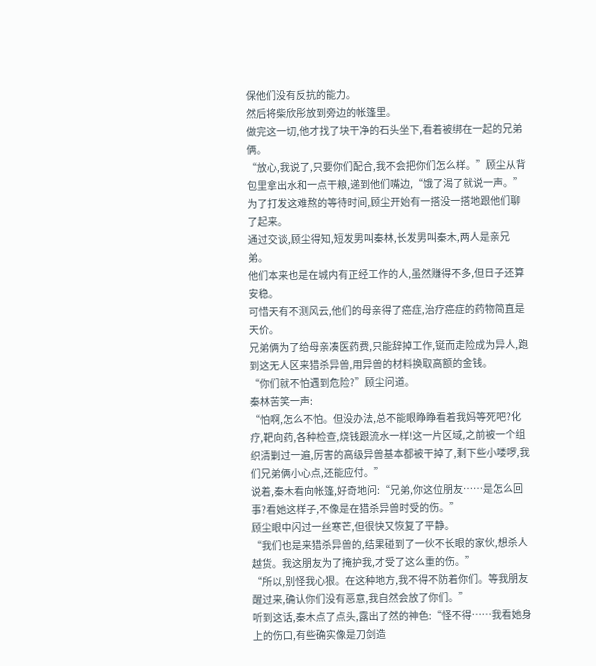保他们没有反抗的能力。
然后将柴欣彤放到旁边的帐篷里。
做完这一切,他才找了块干净的石头坐下,看着被绑在一起的兄弟俩。
“放心,我说了,只要你们配合,我不会把你们怎么样。”顾尘从背包里拿出水和一点干粮,递到他们嘴边,“饿了渴了就说一声。”
为了打发这难熬的等待时间,顾尘开始有一搭没一搭地跟他们聊了起来。
通过交谈,顾尘得知,短发男叫秦林,长发男叫秦木,两人是亲兄弟。
他们本来也是在城内有正经工作的人,虽然赚得不多,但日子还算安稳。
可惜天有不测风云,他们的母亲得了癌症,治疗癌症的药物简直是天价。
兄弟俩为了给母亲凑医药费,只能辞掉工作,铤而走险成为异人,跑到这无人区来猎杀异兽,用异兽的材料换取高额的金钱。
“你们就不怕遇到危险?”顾尘问道。
秦林苦笑一声:
“怕啊,怎么不怕。但没办法,总不能眼睁睁看着我妈等死吧?化疗,靶向药,各种检查,烧钱跟流水一样!这一片区域,之前被一个组织清剿过一遍,厉害的高级异兽基本都被干掉了,剩下些小喽啰,我们兄弟俩小心点,还能应付。”
说着,秦木看向帐篷,好奇地问:“兄弟,你这位朋友……是怎么回事?看她这样子,不像是在猎杀异兽时受的伤。”
顾尘眼中闪过一丝寒芒,但很快又恢复了平静。
“我们也是来猎杀异兽的,结果碰到了一伙不长眼的家伙,想杀人越货。我这朋友为了掩护我,才受了这么重的伤。”
“所以,别怪我心狠。在这种地方,我不得不防着你们。等我朋友醒过来,确认你们没有恶意,我自然会放了你们。”
听到这话,秦木点了点头,露出了然的神色:“怪不得……我看她身上的伤口,有些确实像是刀剑造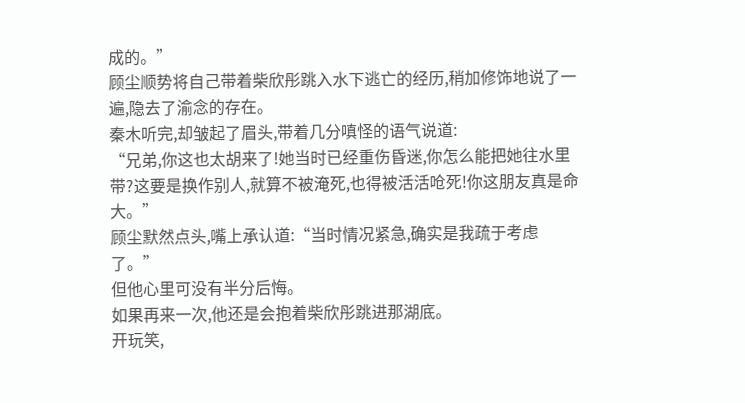成的。”
顾尘顺势将自己带着柴欣彤跳入水下逃亡的经历,稍加修饰地说了一遍,隐去了渝念的存在。
秦木听完,却皱起了眉头,带着几分嗔怪的语气说道:
“兄弟,你这也太胡来了!她当时已经重伤昏迷,你怎么能把她往水里带?这要是换作别人,就算不被淹死,也得被活活呛死!你这朋友真是命大。”
顾尘默然点头,嘴上承认道:“当时情况紧急,确实是我疏于考虑了。”
但他心里可没有半分后悔。
如果再来一次,他还是会抱着柴欣彤跳进那湖底。
开玩笑,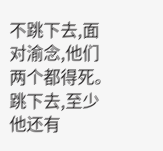不跳下去,面对渝念,他们两个都得死。
跳下去,至少他还有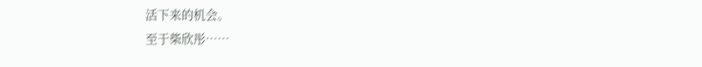活下来的机会。
至于柴欣彤……